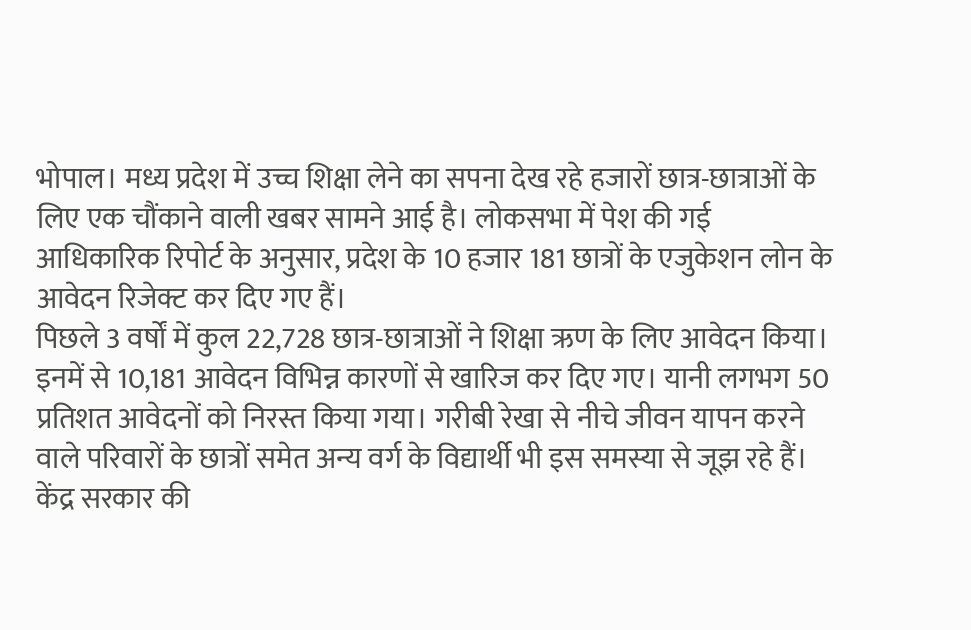भोपाल। मध्य प्रदेश में उच्च शिक्षा लेने का सपना देख रहे हजारों छात्र-छात्राओं के लिए एक चौंकाने वाली खबर सामने आई है। लोकसभा में पेश की गई आधिकारिक रिपोर्ट के अनुसार, प्रदेश के 10 हजार 181 छात्रों के एजुकेशन लोन के आवेदन रिजेक्ट कर दिए गए हैं।
पिछले 3 वर्षों में कुल 22,728 छात्र-छात्राओं ने शिक्षा ऋण के लिए आवेदन किया। इनमें से 10,181 आवेदन विभिन्न कारणों से खारिज कर दिए गए। यानी लगभग 50 प्रतिशत आवेदनों को निरस्त किया गया। गरीबी रेखा से नीचे जीवन यापन करने वाले परिवारों के छात्रों समेत अन्य वर्ग के विद्यार्थी भी इस समस्या से जूझ रहे हैं। केंद्र सरकार की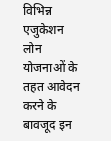विभिन्न एजुकेशन लोन योजनाओं के तहत आवेदन करने के बावजूद इन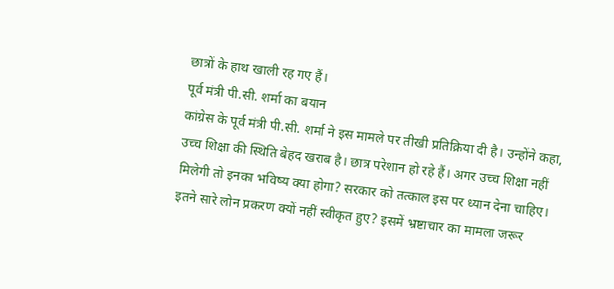छात्रों के हाथ खाली रह गए हैं।
पूर्व मंत्री पी.सी. शर्मा का बयान
कांग्रेस के पूर्व मंत्री पी.सी. शर्मा ने इस मामले पर तीखी प्रतिक्रिया दी है। उन्होंने कहा, उच्च शिक्षा की स्थिति बेहद खराब है। छात्र परेशान हो रहे हैं। अगर उच्च शिक्षा नहीं मिलेगी तो इनका भविष्य क्या होगा? सरकार को तत्काल इस पर ध्यान देना चाहिए। इतने सारे लोन प्रकरण क्यों नहीं स्वीकृत हुए? इसमें भ्रष्टाचार का मामला जरूर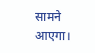सामने आएगा।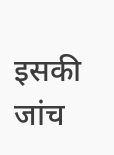इसकी जांच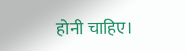होनी चाहिए।